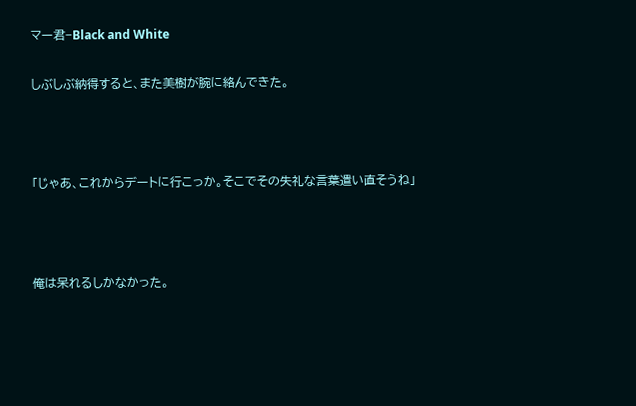マー君−Black and White

しぶしぶ納得すると、また美樹が腕に絡んできた。



「じゃあ、これからデートに行こっか。そこでその失礼な言葉遣い直そうね」



俺は呆れるしかなかった。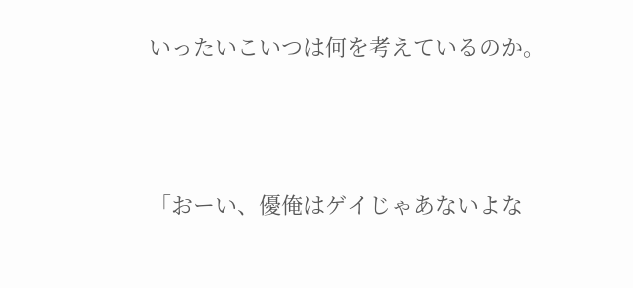いったいこいつは何を考えているのか。



「おーい、優俺はゲイじゃあないよな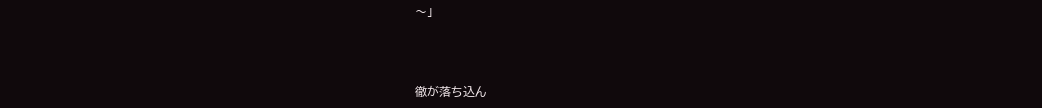〜」



徹が落ち込ん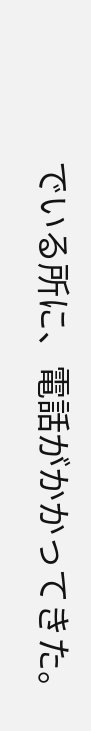でいる所に、電話がかかってきた。